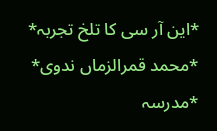*این آر سی کا تلخ تجربہ*
*محمد قمرالزماں ندوی* *مدرسہ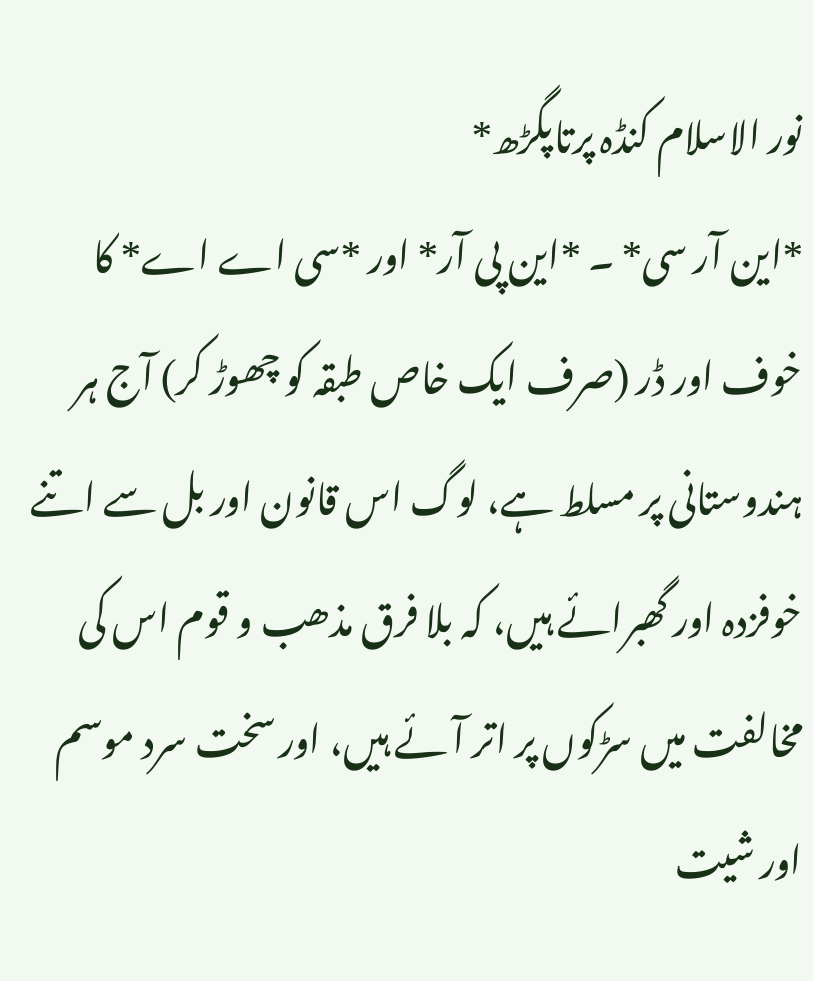نور الاسلام کنڈہ پرتاپگڑھ*
*این آر سی* ۔ *این پی آر* اور *سی اے اے* کا خوف اور ڈر (صرف ایک خاص طبقہ کو چھوڑ کر) آج ہر ہندوستانی پر مسلط ہے، لوگ اس قانون اور بل سے اتنے خوفزدہ اور گھبرائے ہیں، کہ بلا فرق مذھب و قوم اس کی مخالفت میں سڑکوں پر اتر آئے ہیں، اور سخت سرد موسم اور شیت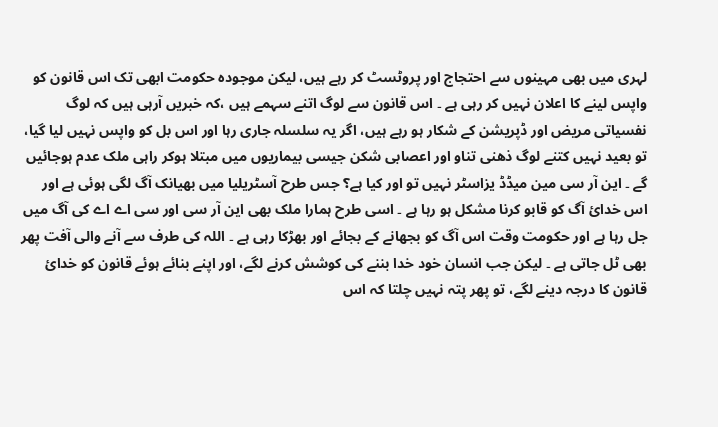لہری میں بھی مہینوں سے احتجاج اور پروٹسٹ کر رہے ہیں، لیکن موجودہ حکومت ابھی تک اس قانون کو واپس لینے کا اعلان نہیں کر رہی ہے ۔ اس قانون سے لوگ اتنے سہمے ہیں ،کہ خبریں آرہی ہیں کہ لوگ نفسیاتی مریض اور ڈپریشن کے شکار ہو رہے ہیں، اگر یہ سلسلہ جاری رہا اور اس بل کو واپس نہیں لیا گیا، تو بعید نہیں کتنے لوگ ذھنی تناو اور اعصابی شکن جیسی بیماریوں میں مبتلا ہوکر راہی ملک عدم ہوجائیں گے ۔ این آر سی مین میڈڈ یزاسٹر نہیں تو اور کیا ہے؟ جس طرح آسٹریلیا میں بھیانک آگ لگی ہوئی ہے اور اس خدائ آگ کو قابو کرنا مشکل ہو رہا ہے ۔ اسی طرح ہمارا ملک بھی این آر سی اور سی اے اے کی آگ میں جل رہا ہے اور حکومت وقت اس آگ کو بجھانے کے بجائے اور بھڑکا رہی ہے ۔ اللہ کی طرف سے آنے والی آفت پھر بھی ٹل جاتی ہے ۔ لیکن جب انسان خود خدا بننے کی کوشش کرنے لگے، اور اپنے بنائے ہوئے قانون کو خدائ قانون کا درجہ دینے لگے، تو پھر پتہ نہیں چلتا کہ اس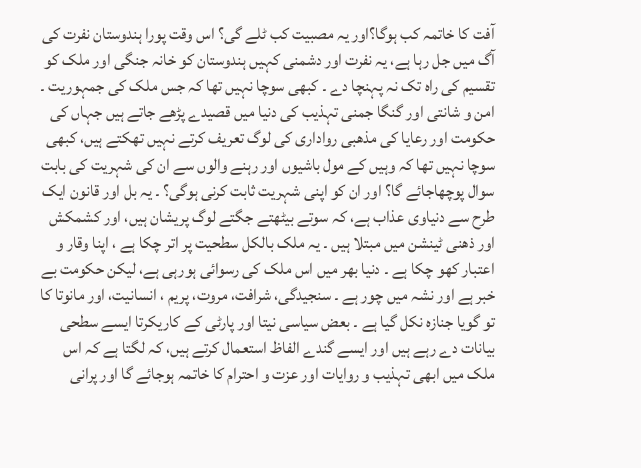آفت کا خاتمہ کب ہوگا؟اور یہ مصبیت کب ٹلے گی؟ اس وقت پورا ہندوستان نفرت کی آگ میں جل رہا ہے، یہ نفرت اور دشمنی کہیں ہندوستان کو خانہ جنگی اور ملک کو تقسیم کی راہ تک نہ پہنچا دے ۔ کبھی سوچا نہیں تھا کہ جس ملک کی جمہوریت ۔ امن و شانتی اور گنگا جمنی تہذیب کی دنیا میں قصیدے پڑھے جاتے ہیں جہاں کی حکومت اور رعایا کی مذھبی رواداری کی لوگ تعریف کرتے نہیں تھکتے ہیں، کبھی سوچا نہیں تھا کہ وہیں کے مول باشیوں اور رہنے والوں سے ان کی شہریت کی بابت سوال پوچھاجائے گا؟ اور ان کو اپنی شہریت ثابت کرنی ہوگی؟ ۔ یہ بل اور قانون ایک طرح سے دنیاوی عذاب ہے، کہ سوتے بیٹھتے جگتے لوگ پریشان ہیں، اور کشمکش اور ذھنی ٹینشن میں مبتلا ہیں ۔ یہ ملک بالکل سطحیت پر اتر چکا ہے ، اپنا وقار و اعتبار کھو چکا ہے ۔ دنیا بھر میں اس ملک کی رسوائی ہورہی ہے، لیکن حکومت بے خبر ہے اور نشہ میں چور ہے ۔ سنجیدگی، شرافت، مروت، پریم ، انسانیت، اور مانوتا کا تو گویا جنازہ نکل گیا ہے ۔ بعض سیاسی نیتا اور پارٹی کے کاریکرتا ایسے سطحی بیانات دے رہے ہیں اور ایسے گندے الفاظ استعمال کرتے ہیں، کہ لگتا ہے کہ اس ملک میں ابھی تہذیب و روایات اور عزت و احترام کا خاتمہ ہوجائے گا اور پرانی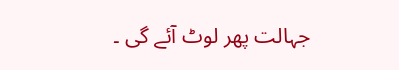جہالت پھر لوٹ آئے گی ۔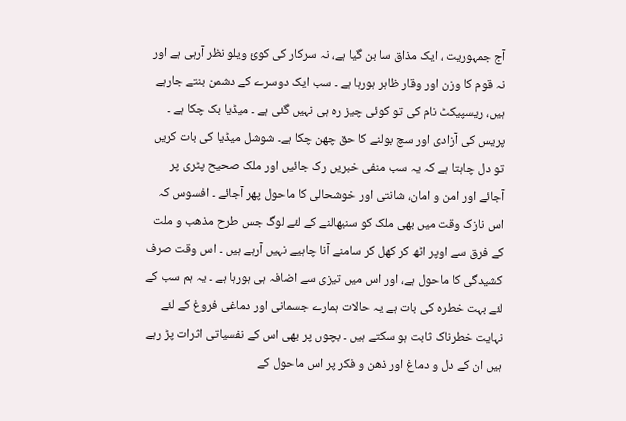آج جمہوریت ، ایک مذاق سا بن گیا ہے، نہ سرکار کی کوئ ویلو نظر آرہی ہے اور نہ قوم کا وزن اور وقار ظاہر ہورہا ہے ۔ سب ایک دوسرے کے دشمن بنتے جارہے ہیں، ریسپیکٹ نام کی تو کوئی چیز رہ ہی نہیں گئی ہے ۔ میڈیا بک چکا ہے ۔ پریس کی آزادی اور سچ بولنے کا حق چھن چکا ہے۔ شوشل میڈیا کی بات کریں تو دل چاہتا ہے کہ یہ سب منفی خبریں رک جائیں اور ملک صحیح پٹری پر آجائے اور امن و امان، شانتی اور خوشحالی کا ماحول پھر آجائے ۔ افسوس کہ اس نازک وقت میں بھی ملک کو سنبھالنے کے لئے لوگ جس طرح مذھب و ملت کے فرق سے اوپر اٹھ کر کھل کر سامنے آنا چاہیے نہیں آرہے ہیں ۔ اس وقت صرف کشیدگی کا ماحول ہے، اور اس میں تیزی سے اضافہ ہی ہورہا ہے ۔ یہ ہم سب کے لئے بہت خطرہ کی بات ہے یہ حالات ہمارے جسمانی اور دماغی فروغ کے لئے نہایت خطرناک ثابت ہو سکتے ہیں ۔ بچوں پر بھی اس کے نفسیاتی اثرات پڑ رہے ہیں ان کے دل و دماغ اور ذھن و فکر پر اس ماحول کے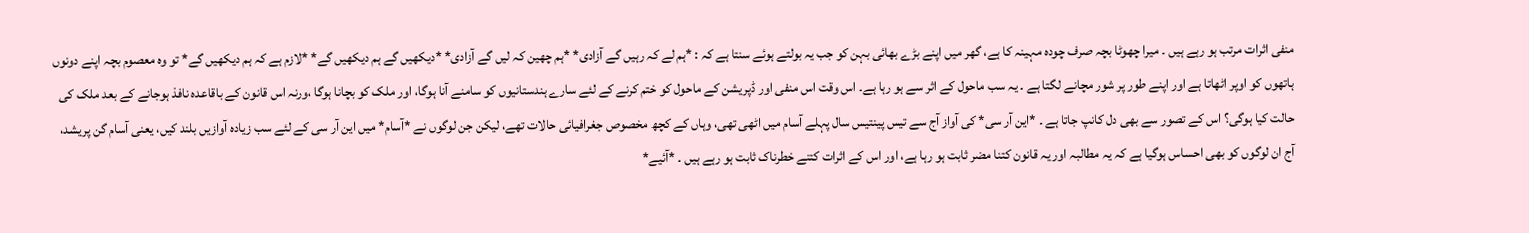منفی اثرات مرتب ہو رہے ہیں ۔ میرا چھوٹا بچہ صرف چودہ مہینہ کا ہے، گھر میں اپنے بڑے بھائی بہن کو جب یہ بولتے ہوئے سنتا ہے کہ : *ہم لے کہ رہیں گے آزادی* *ہم چھین کہ لیں گے آزادی* *دیکھیں گے ہم دیکھیں گے* *لازم ہے کہ ہم دیکھیں گے* تو وہ معصوم بچہ اپنے دونوں ہاتھوں کو اوپر اٹھاتا ہے اور اپنے طور پر شور مچانے لگتا ہے ۔ یہ سب ماحول کے اثر سے ہو رہا ہے۔ اس وقت اس منفی اور ڈپریشن کے ماحول کو ختم کرنے کے لئے سارے ہندستانیوں کو سامنے آنا ہوگا، اور ملک کو بچانا ہوگا ،ورنہ اس قانون کے باقاعدہ نافذ ہوجانے کے بعد ملک کی حالت کیا ہوگی؟ اس کے تصور سے بھی دل کانپ جاتا ہے ۔ *این آر سی* کی آواز آج سے تیس پینتیس سال پہلے آسام میں اٹھی تھی، وہاں کے کچھ مخصوص جغرافیائی حالات تھے، لیکن جن لوگوں نے *آسام* میں این آر سی کے لئے سب زیادہ آوازیں بلند کیں، یعنی آسام گن پریشد، آج ان لوگوں کو بھی احساس ہوگیا ہے کہ یہ مطالبہ اور یہ قانون کتنا مضر ثابت ہو رہا ہے، اور اس کے اثرات کتنے خطرناک ثابت ہو رہے ہیں ۔ *آئیے*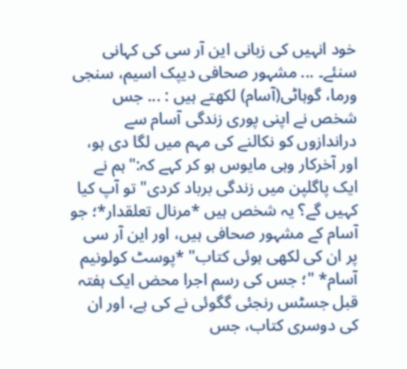خود انہیں کی زبانی این آر سی کی کہانی سنئے۔ ... مشہور صحافی دیپک اسیم، سنجی ورما، گوہاٹی(آسام) لکھتے ہیں : ... جس شخص نے اپنی پوری زندگی آسام سے دراندازوں کو نکالنے کی مہم میں لگا دی ہو، اور آخرکار وہی مایوس ہو کر کہے کہ:"ہم نے ایک پاگلپن میں زندگی برباد کردی" تو آپ کیا کہیں گے؟ یہ شخص ہیں *مرنال تعلقدار*؛ جو آسام کے مشہور صحافی ہیں، اور این آر سی پر ان کی لکھی ہوئی کتاب" *پوسٹ کولونیم آسام* "؛ جس کی رسم اجرا محض ایک ہفتہ قبل جسٹس رنجئی گگوئی نے کی ہے، اور ان کی دوسری کتاب، جس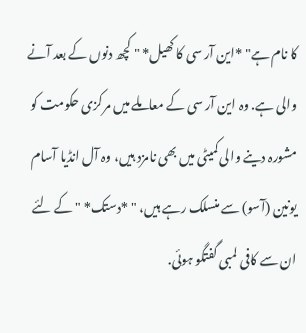کا نام ہے" *این آر سی کا کھیل* " کچھ دنوں کے بعد آنے والی ہے. وہ این آر سی کے معاملے میں مرکزی حکومت کو مشورہ دینے والی کمیٹی میں بھی نامزد ہیں، وہ آل انڈیا آسام یونین (آسو) سے منسلک رہے ہیں، " *دستک* " کے لئے ان سے کافی لمبی گفتگو ہوئی.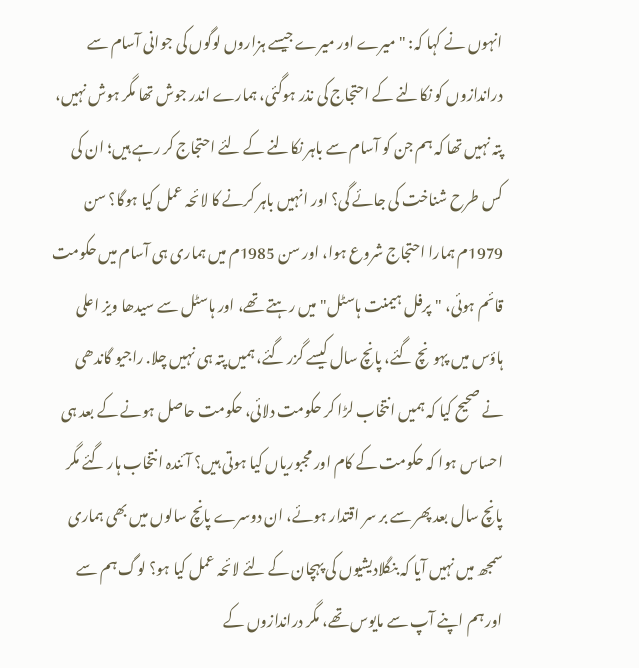انہوں نے کہا کہ: "میرے اور میرے جیسے ہزاروں لوگوں کی جوانی آسام سے دراندازوں کو نکالنے کے احتجاج کی نذر ہوگئی، ہمارے اندر جوش تھا مگر ہوش نہیں، پتہ نہیں تھا کہ ہم جن کو آسام سے باہر نکالنے کے لئے احتجاج کر رہے ہیں؛ ان کی کس طرح شناخت کی جائے گی؟ اور انہیں باہر کرنے کا لائحہ عمل کیا ہوگا؟ سن 1979م ہمارا احتجاج شروع ہوا، اور سن 1985م میں ہماری ہی آسام میں حکومت قائم ہوئی، "پرفل ہیمنت ہاسٹل" میں رہتے تھے، اور ہاسٹل سے سیدھا ویز اعلی ہاؤس میں پہونچ گئے، پانچ سال کیسے گزر گئے، ہمیں پتہ ہی نہیں چلا. راجیو گاندھی نے صحیح کیا کہ ہمیں انتخاب لڑا کر حکومت دلائی، حکومت حاصل ہونے کے بعد ہی احساس ہوا کہ حکومت کے کام اور مجبوریاں کیا ہوتی ہیں؟ آئندہ انتخاب ہار گئے مگر پانچ سال بعد پھر سے بر سر اقتدار ہوئے، ان دوسرے پانچ سالوں میں بھی ہماری سمجھ میں نہیں آیا کہ بنگلادیشیوں کی پہچان کے لئے لائحہ عمل کیا ہو؟ لوگ ہم سے اور ہم اپنے آپ سے مایوس تھے، مگر دراندازوں کے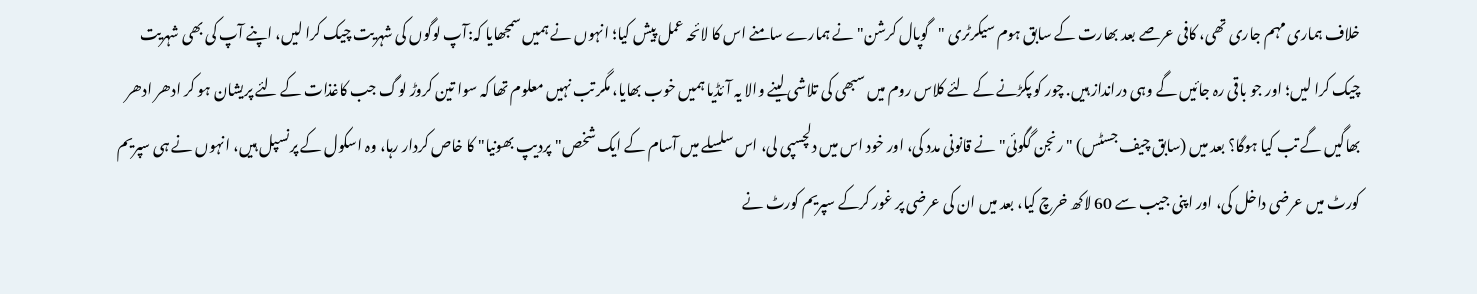خلاف ہماری مہم جاری تھی، کافی عرصے بعد بھارت کے سابق ہوم سیکرٹری "گوپال کرشن" نے ہمارے سامنے اس کا لائحہ عمل پیش کیا؛ انہوں نے ہمیں سمجھایا کہ:آپ لوگوں کی شہریت چیک کرا لیں، اپنے آپ کی بھی شہریت چیک کرا لیں؛ اور جو باقی رہ جائیں گے وہی درانداز ہیں. چور کو پکڑنے کے لئے کلاس روم میں سبھی کی تلاشی لینے والا یہ آئڈیا ہمیں خوب بھایا، مگر تب نہیں معلوم تھا کہ سوا تین کروڑ لوگ جب کاغذات کے لئے پریشان ہو کر ادھر ادھر بھاگیں گے تب کیا ہوگا؟ بعد میں (سابق چیف جسٹس) "رنجن گگوئی" نے قانونی مدد کی، اور خود اس میں دلچسپی لی، اس سلسلے میں آسام کے ایک شخص"پردیپ بھونیا" کا خاص کردار رہا، وہ اسکول کے پرنسپل ہیں، انہوں نے ہی سپریم کورٹ میں عرضی داخل کی، اور اپنی جیب سے 60 لاکھ خرچ کیا، بعد میں ان کی عرضی پر غور کرکے سپریم کورٹ نے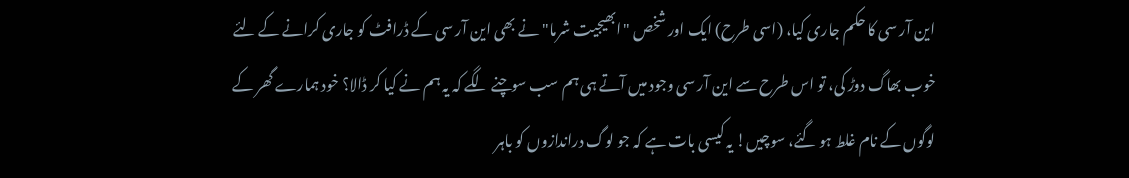این آر سی کا حکم جاری کیا، (اسی طرح) ایک اور شخص "ابھیجیت شرما" نے بھی این آر سی کے ڈرافٹ کو جاری کرانے کے لئے خوب بھاگ دوڑ کی، تو اس طرح سے این آر سی وجود میں آتے ہی ہم سب سوچنے لگے کہ یہ ہم نے کیا کر ڈالا؟ خود ہمارے گھر کے لوگوں کے نام غلط ہو گئے، سوچیں! یہ کیسی بات ہے کہ جو لوگ دراندازوں کو باہر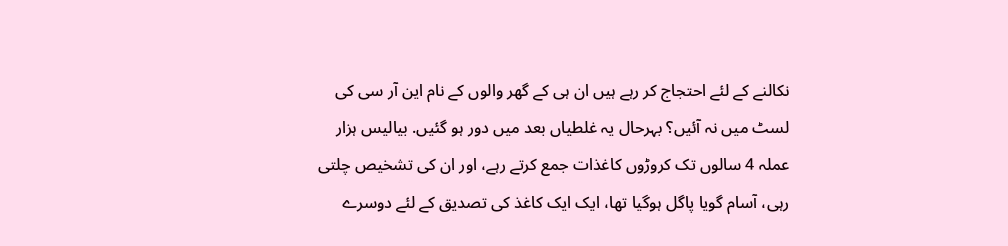نکالنے کے لئے احتجاج کر رہے ہیں ان ہی کے گھر والوں کے نام این آر سی کی لسٹ میں نہ آئیں؟ بہرحال یہ غلطیاں بعد میں دور ہو گئیں. بیالیس ہزار عملہ 4 سالوں تک کروڑوں کاغذات جمع کرتے رہے، اور ان کی تشخیص چلتی رہی، آسام گویا پاگل ہوگیا تھا، ایک ایک کاغذ کی تصدیق کے لئے دوسرے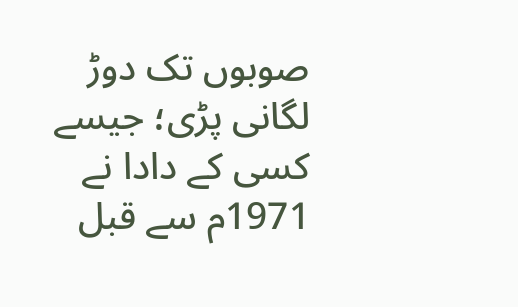صوبوں تک دوڑ لگانی پڑی؛ جیسے کسی کے دادا نے 1971م سے قبل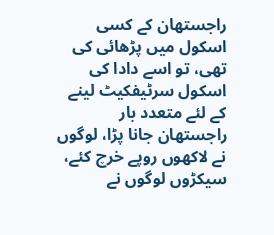راجستھان کے کسی اسکول میں پڑھائی کی تھی، تو اسے دادا کی اسکول سرٹیفکیٹ لینے کے لئے متعدد بار راجستھان جانا پڑا، لوگوں نے لاکھوں روپے خرچ کئے، سیکڑوں لوگوں نے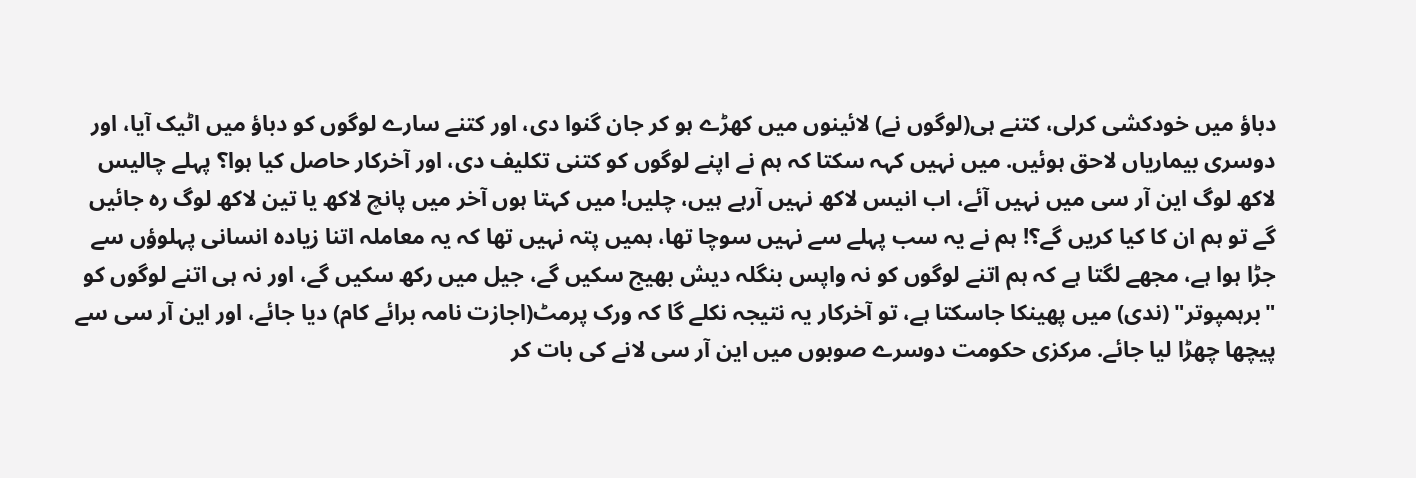دباؤ میں خودکشی کرلی، کتنے ہی(لوگوں نے) لائینوں میں کھڑے ہو کر جان گنوا دی، اور کتنے سارے لوگوں کو دباؤ میں اٹیک آیا، اور دوسری بیماریاں لاحق ہوئیں. میں نہیں کہہ سکتا کہ ہم نے اپنے لوگوں کو کتنی تکلیف دی، اور آخرکار حاصل کیا ہوا؟ پہلے چالیس لاکھ لوگ این آر سی میں نہیں آئے، اب انیس لاکھ نہیں آرہے ہیں، چلیں! میں کہتا ہوں آخر میں پانچ لاکھ یا تین لاکھ لوگ رہ جائیں گے تو ہم ان کا کیا کریں گے؟! ہم نے یہ سب پہلے سے نہیں سوچا تھا، ہمیں پتہ نہیں تھا کہ یہ معاملہ اتنا زیادہ انسانی پہلوؤں سے جڑا ہوا ہے، مجھے لگتا ہے کہ ہم اتنے لوگوں کو نہ واپس بنگلہ دیش بھیج سکیں گے، جیل میں رکھ سکیں گے، اور نہ ہی اتنے لوگوں کو "برہمپوتر" (ندی) میں پھینکا جاسکتا ہے، تو آخرکار یہ نتیجہ نکلے گا کہ ورک پرمٹ(اجازت نامہ برائے کام) دیا جائے، اور این آر سی سے پیچھا چھڑا لیا جائے. مرکزی حکومت دوسرے صوبوں میں این آر سی لانے کی بات کر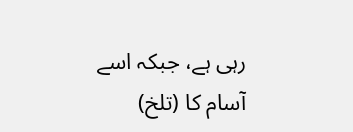رہی ہے، جبکہ اسے آسام کا (تلخ)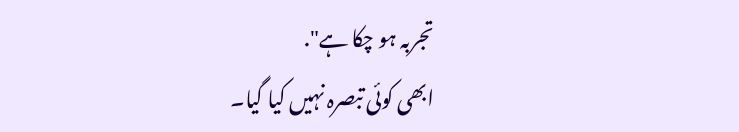تجربہ ہو چکا ہے".
ابھی کوئی تبصرہ نہیں کیا گیا۔